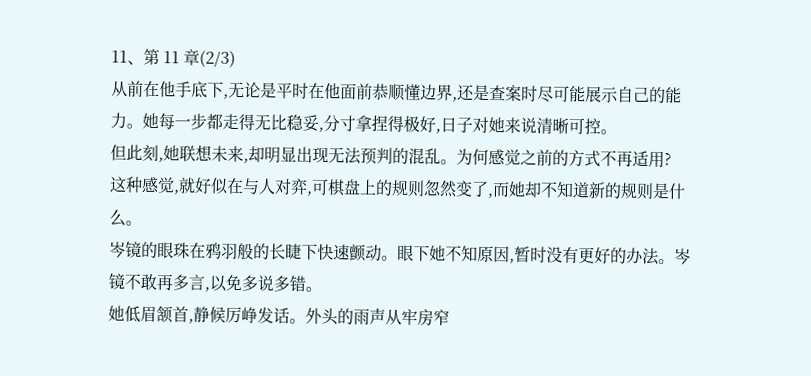11、第 11 章(2/3)
从前在他手底下,无论是平时在他面前恭顺懂边界,还是查案时尽可能展示自己的能力。她每一步都走得无比稳妥,分寸拿捏得极好,日子对她来说清晰可控。
但此刻,她联想未来,却明显出现无法预判的混乱。为何感觉之前的方式不再适用?
这种感觉,就好似在与人对弈,可棋盘上的规则忽然变了,而她却不知道新的规则是什么。
岑镜的眼珠在鸦羽般的长睫下快速颤动。眼下她不知原因,暂时没有更好的办法。岑镜不敢再多言,以免多说多错。
她低眉颔首,静候厉峥发话。外头的雨声从牢房窄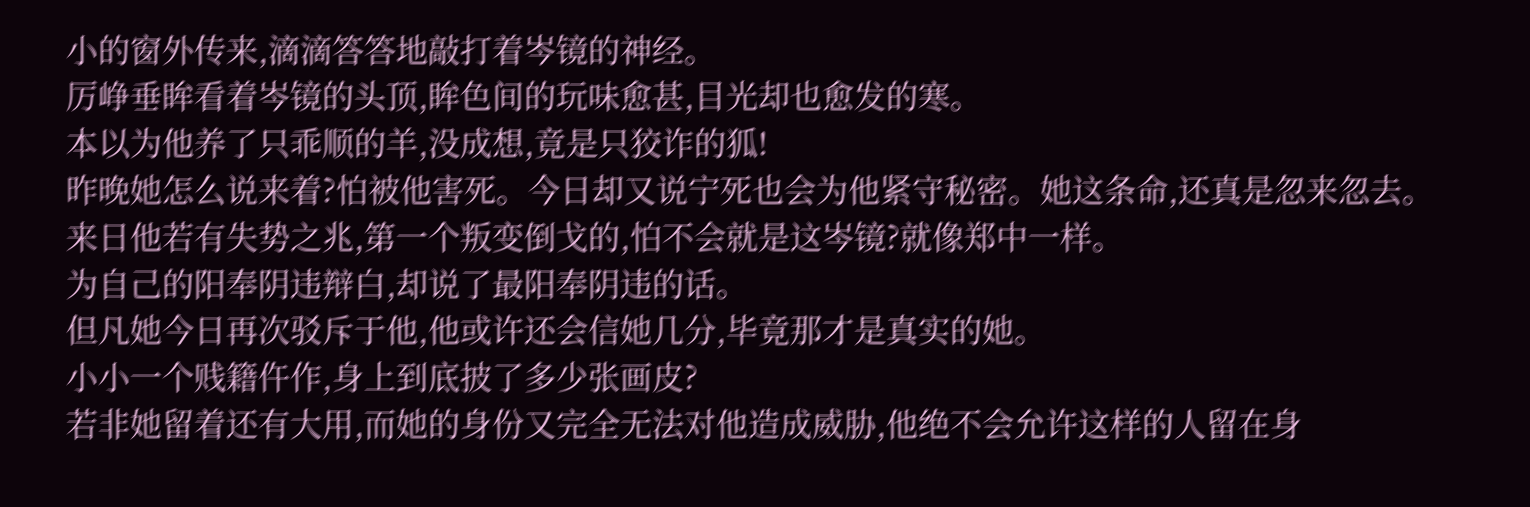小的窗外传来,滴滴答答地敲打着岑镜的神经。
厉峥垂眸看着岑镜的头顶,眸色间的玩味愈甚,目光却也愈发的寒。
本以为他养了只乖顺的羊,没成想,竟是只狡诈的狐!
昨晚她怎么说来着?怕被他害死。今日却又说宁死也会为他紧守秘密。她这条命,还真是忽来忽去。
来日他若有失势之兆,第一个叛变倒戈的,怕不会就是这岑镜?就像郑中一样。
为自己的阳奉阴违辩白,却说了最阳奉阴违的话。
但凡她今日再次驳斥于他,他或许还会信她几分,毕竟那才是真实的她。
小小一个贱籍仵作,身上到底披了多少张画皮?
若非她留着还有大用,而她的身份又完全无法对他造成威胁,他绝不会允许这样的人留在身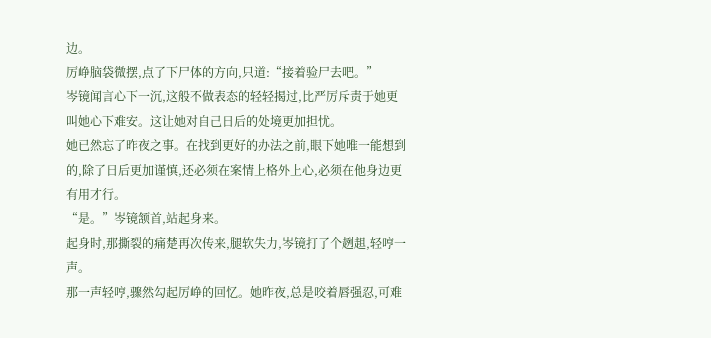边。
厉峥脑袋微摆,点了下尸体的方向,只道:“接着验尸去吧。”
岑镜闻言心下一沉,这般不做表态的轻轻揭过,比严厉斥责于她更叫她心下难安。这让她对自己日后的处境更加担忧。
她已然忘了昨夜之事。在找到更好的办法之前,眼下她唯一能想到的,除了日后更加谨慎,还必须在案情上格外上心,必须在他身边更有用才行。
“是。”岑镜颔首,站起身来。
起身时,那撕裂的痛楚再次传来,腿软失力,岑镜打了个趔趄,轻哼一声。
那一声轻哼,骤然勾起厉峥的回忆。她昨夜,总是咬着唇强忍,可难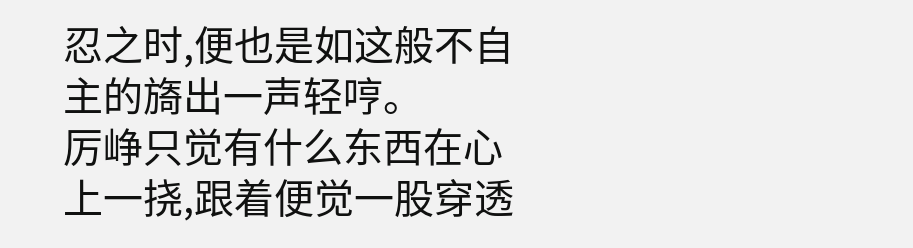忍之时,便也是如这般不自主的旖出一声轻哼。
厉峥只觉有什么东西在心上一挠,跟着便觉一股穿透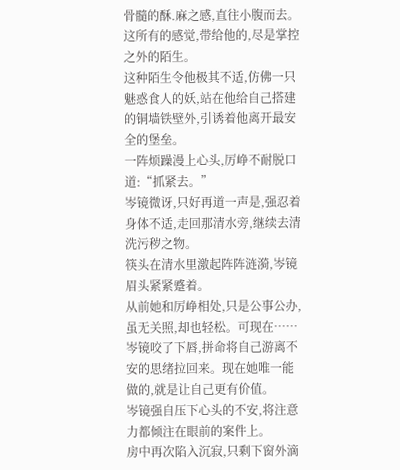骨髓的酥.麻之感,直往小腹而去。
这所有的感觉,带给他的,尽是掌控之外的陌生。
这种陌生令他极其不适,仿佛一只魅惑食人的妖,站在他给自己搭建的铜墙铁壁外,引诱着他离开最安全的堡垒。
一阵烦躁漫上心头,厉峥不耐脱口道:“抓紧去。”
岑镜微讶,只好再道一声是,强忍着身体不适,走回那清水旁,继续去清洗污秽之物。
筷头在清水里激起阵阵涟漪,岑镜眉头紧紧蹙着。
从前她和厉峥相处,只是公事公办,虽无关照,却也轻松。可现在……岑镜咬了下唇,拼命将自己游离不安的思绪拉回来。现在她唯一能做的,就是让自己更有价值。
岑镜强自压下心头的不安,将注意力都倾注在眼前的案件上。
房中再次陷入沉寂,只剩下窗外滴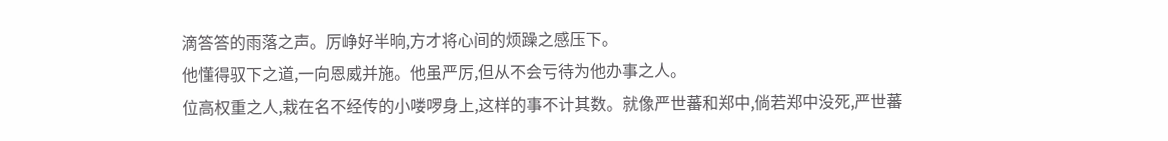滴答答的雨落之声。厉峥好半晌,方才将心间的烦躁之感压下。
他懂得驭下之道,一向恩威并施。他虽严厉,但从不会亏待为他办事之人。
位高权重之人,栽在名不经传的小喽啰身上,这样的事不计其数。就像严世蕃和郑中,倘若郑中没死,严世蕃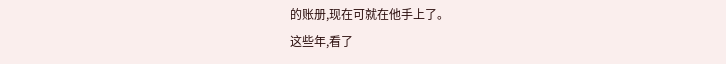的账册,现在可就在他手上了。
这些年,看了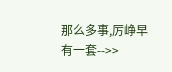那么多事,厉峥早有一套-->>